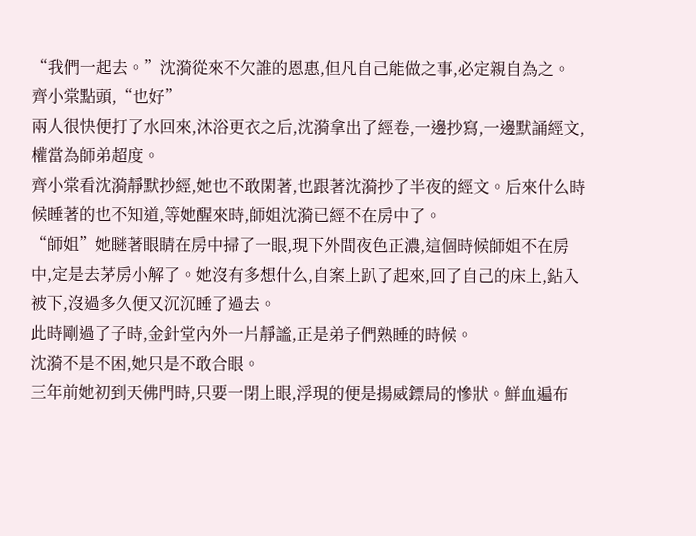“我們一起去。”沈漪從來不欠誰的恩惠,但凡自己能做之事,必定親自為之。
齊小棠點頭,“也好”
兩人很快便打了水回來,沐浴更衣之后,沈漪拿出了經卷,一邊抄寫,一邊默誦經文,權當為師弟超度。
齊小棠看沈漪靜默抄經,她也不敢閑著,也跟著沈漪抄了半夜的經文。后來什么時候睡著的也不知道,等她醒來時,師姐沈漪已經不在房中了。
“師姐”她瞇著眼睛在房中掃了一眼,現下外間夜色正濃,這個時候師姐不在房中,定是去茅房小解了。她沒有多想什么,自案上趴了起來,回了自己的床上,鉆入被下,沒過多久便又沉沉睡了過去。
此時剛過了子時,金針堂內外一片靜謐,正是弟子們熟睡的時候。
沈漪不是不困,她只是不敢合眼。
三年前她初到天佛門時,只要一閉上眼,浮現的便是揚威鏢局的慘狀。鮮血遍布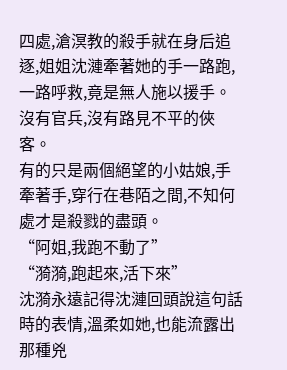四處,滄溟教的殺手就在身后追逐,姐姐沈漣牽著她的手一路跑,一路呼救,竟是無人施以援手。
沒有官兵,沒有路見不平的俠客。
有的只是兩個絕望的小姑娘,手牽著手,穿行在巷陌之間,不知何處才是殺戮的盡頭。
“阿姐,我跑不動了”
“漪漪,跑起來,活下來”
沈漪永遠記得沈漣回頭說這句話時的表情,溫柔如她,也能流露出那種兇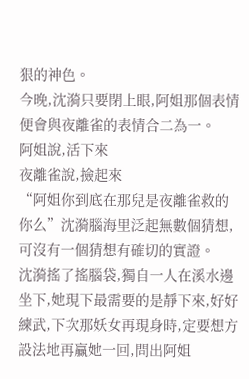狠的神色。
今晚,沈漪只要閉上眼,阿姐那個表情便會與夜離雀的表情合二為一。
阿姐說,活下來
夜離雀說,撿起來
“阿姐你到底在那兒是夜離雀救的你么”沈漪腦海里泛起無數個猜想,可沒有一個猜想有確切的實證。
沈漪搖了搖腦袋,獨自一人在溪水邊坐下,她現下最需要的是靜下來,好好練武,下次那妖女再現身時,定要想方設法地再贏她一回,問出阿姐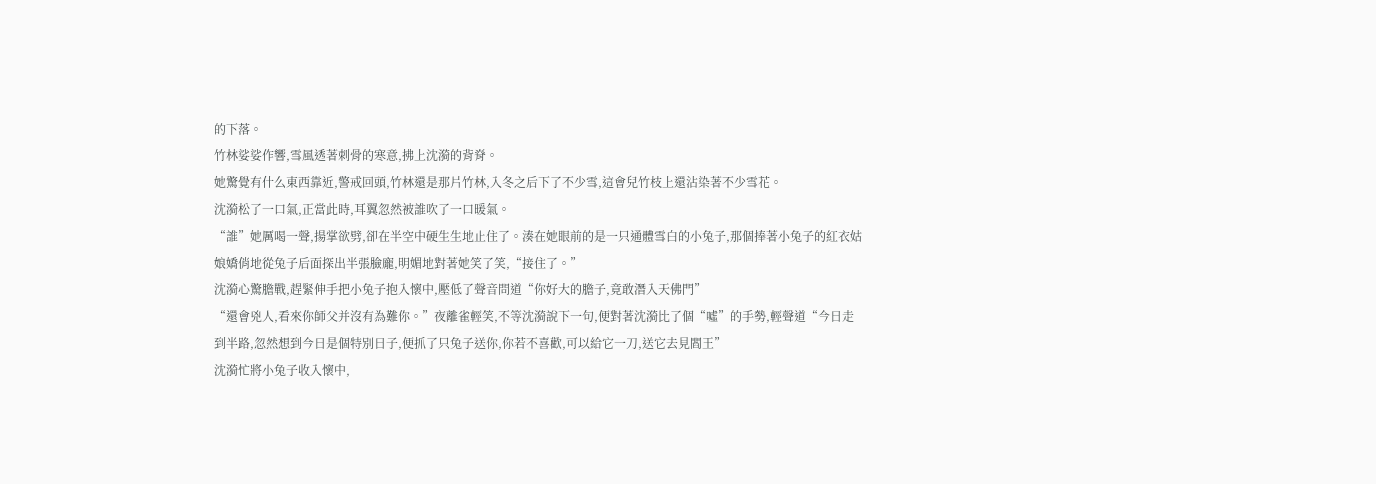的下落。
竹林娑娑作響,雪風透著刺骨的寒意,拂上沈漪的背脊。
她驚覺有什么東西靠近,警戒回頭,竹林還是那片竹林,入冬之后下了不少雪,這會兒竹枝上還沾染著不少雪花。
沈漪松了一口氣,正當此時,耳翼忽然被誰吹了一口暖氣。
“誰”她厲喝一聲,揚掌欲劈,卻在半空中硬生生地止住了。湊在她眼前的是一只通體雪白的小兔子,那個捧著小兔子的紅衣姑娘嬌俏地從兔子后面探出半張臉龐,明媚地對著她笑了笑,“接住了。”
沈漪心驚膽戰,趕緊伸手把小兔子抱入懷中,壓低了聲音問道“你好大的膽子,竟敢潛入天佛門”
“還會兇人,看來你師父并沒有為難你。”夜離雀輕笑,不等沈漪說下一句,便對著沈漪比了個“噓”的手勢,輕聲道“今日走到半路,忽然想到今日是個特別日子,便抓了只兔子送你,你若不喜歡,可以給它一刀,送它去見閻王”
沈漪忙將小兔子收入懷中,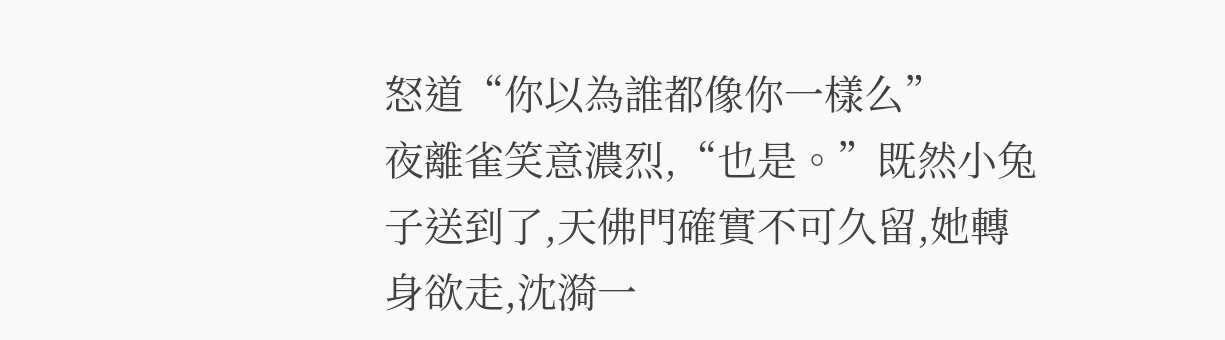怒道“你以為誰都像你一樣么”
夜離雀笑意濃烈,“也是。”既然小兔子送到了,天佛門確實不可久留,她轉身欲走,沈漪一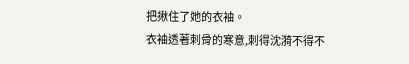把揪住了她的衣袖。
衣袖透著刺骨的寒意,刺得沈漪不得不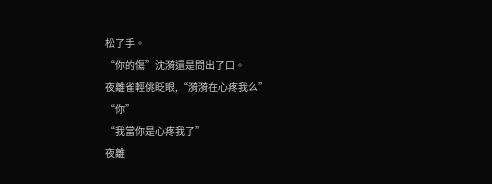松了手。
“你的傷”沈漪還是問出了口。
夜離雀輕佻眨眼,“漪漪在心疼我么”
“你”
“我當你是心疼我了”
夜離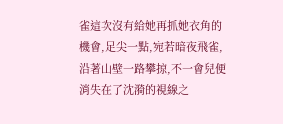雀這次沒有給她再抓她衣角的機會,足尖一點,宛若暗夜飛雀,沿著山壁一路攀掠,不一會兒便消失在了沈漪的視線之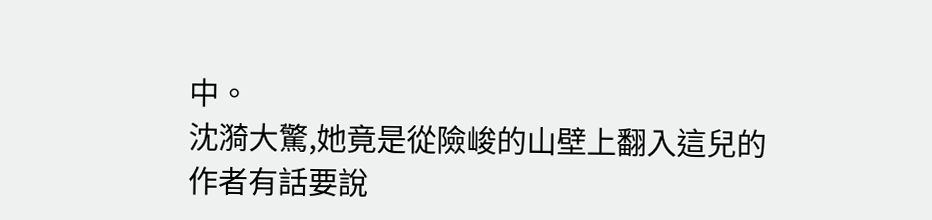中。
沈漪大驚,她竟是從險峻的山壁上翻入這兒的
作者有話要說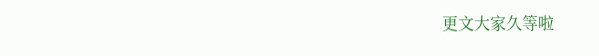更文大家久等啦